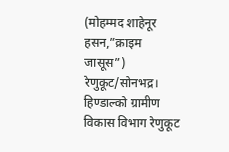(मोहम्मद शाहेनूर हसन,”क्राइम जासूस”)
रेणुकूट/सोनभद्र। हिण्डाल्को ग्रामीण विकास विभाग रेणुकूट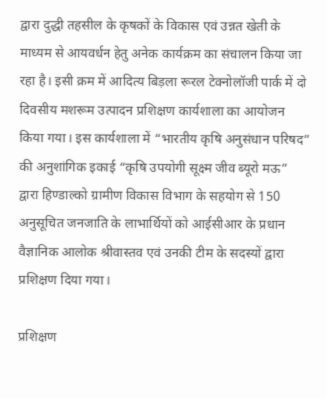द्वारा दुद्धी तहसील के कृषकों के विकास एवं उन्नत खेती के माध्यम से आयवर्धन हेतु अनेक कार्यक्रम का संचालन किया जा रहा है। इसी क्रम में आदित्य बिड़ला रूरल टेक्नोलॉजी पार्क में दो दिवसीय मशरूम उत्पादन प्रशिक्षण कार्यशाला का आयोजन किया गया। इस कार्यशाला में “भारतीय कृषि अनुसंधान परिषद” की अनुशांगिक इकाई “कृषि उपयोगी सूक्ष्म जीव ब्यूरो मऊ” द्वारा हिण्डाल्को ग्रामीण विकास विभाग के सहयोग से 150 अनुसूचित जनजाति के लाभार्थियों को आईसीआर के प्रधान वैज्ञानिक आलोक श्रीवास्तव एवं उनकी टीम के सदस्यों द्वारा प्रशिक्षण दिया गया।

प्रशिक्षण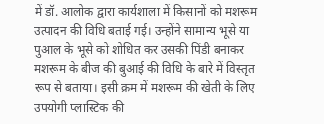में डॉ. आलोक द्वारा कार्यशाला में किसानों को मशरूम उत्पादन की विधि बताई गई। उन्होंने सामान्य भूसे या पुआल के भूसे को शोधित कर उसकी पिंडी बनाकर मशरूम के बीज की बुआई की विधि के बारे में विस्तृत रूप से बताया। इसी क्रम में मशरूम की खेती के लिए उपयोगी प्लास्टिक की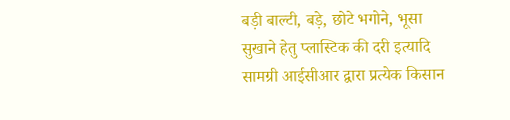बड़ी बाल्टी, बड़े, छोटे भगोने, भूसा सुखाने हेतु प्लास्टिक की दरी इत्यादि सामग्री आईसीआर द्वारा प्रत्येक किसान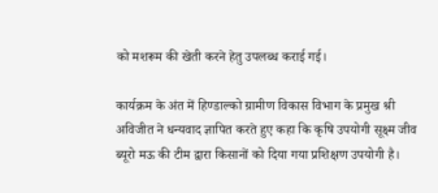को मशरूम की खेती करने हेतु उपलब्ध कराई गई।

कार्यक्रम के अंत में हिण्डाल्को ग्रामीण विकास विभाग के प्रमुख श्री अविजीत ने धन्यवाद ज्ञापित करते हुए कहा कि कृषि उपयोगी सूक्ष्म जीव ब्यूरो मऊ की टीम द्वारा किसानों को दिया गया प्रशिक्षण उपयोगी है।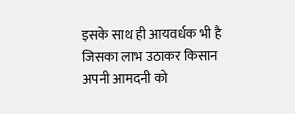इसके साथ ही आयवर्धक भी है जिसका लाभ उठाकर किसान अपनी आमदनी को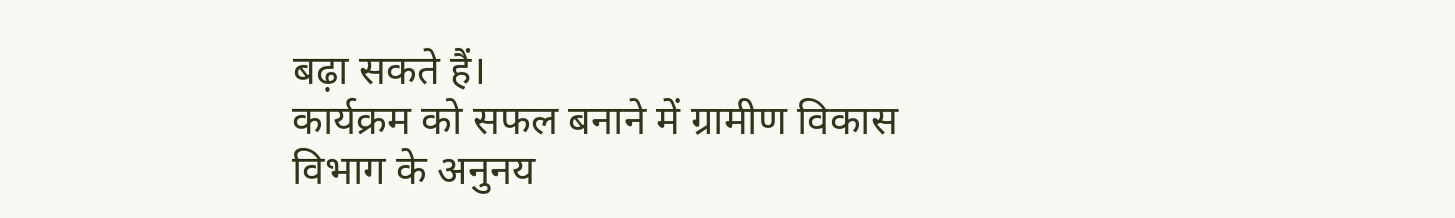बढ़ा सकते हैं।
कार्यक्रम को सफल बनाने में ग्रामीण विकास विभाग के अनुनय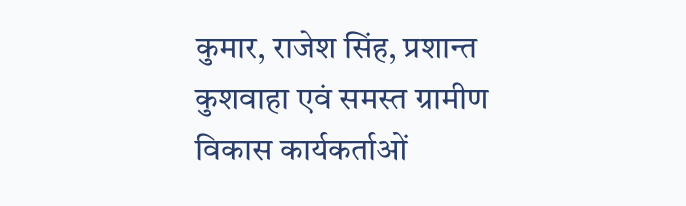कुमार, राजेश सिंह, प्रशान्त कुशवाहा एवं समस्त ग्रामीण विकास कार्यकर्ताओं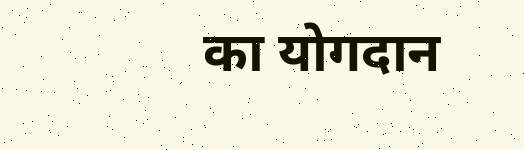का योगदान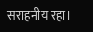सराहनीय रहा।